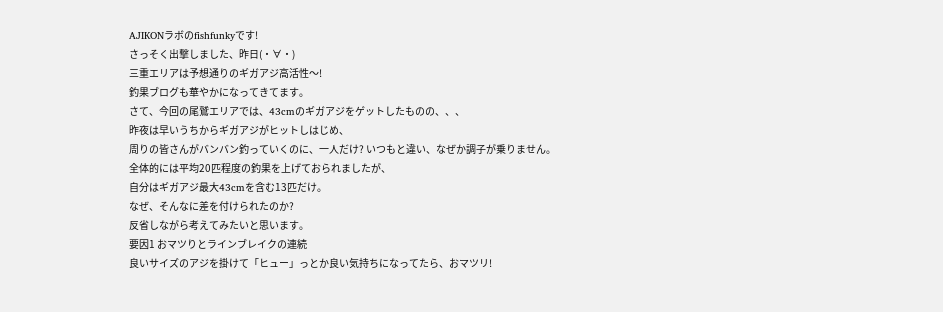AJIKONラボのfishfunkyです!
さっそく出撃しました、昨日(・∀・)
三重エリアは予想通りのギガアジ高活性〜!
釣果ブログも華やかになってきてます。
さて、今回の尾鷲エリアでは、43cmのギガアジをゲットしたものの、、、
昨夜は早いうちからギガアジがヒットしはじめ、
周りの皆さんがバンバン釣っていくのに、一人だけ? いつもと違い、なぜか調子が乗りません。
全体的には平均20匹程度の釣果を上げておられましたが、
自分はギガアジ最大43cmを含む13匹だけ。
なぜ、そんなに差を付けられたのか?
反省しながら考えてみたいと思います。
要因1 おマツりとラインブレイクの連続
良いサイズのアジを掛けて「ヒュー」っとか良い気持ちになってたら、おマツリ!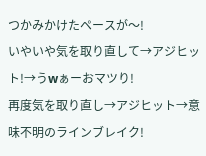つかみかけたペースが〜!
いやいや気を取り直して→アジヒット!→うwぁーおマツり!
再度気を取り直し→アジヒット→意味不明のラインブレイク!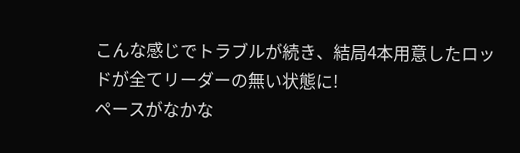こんな感じでトラブルが続き、結局4本用意したロッドが全てリーダーの無い状態に!
ペースがなかな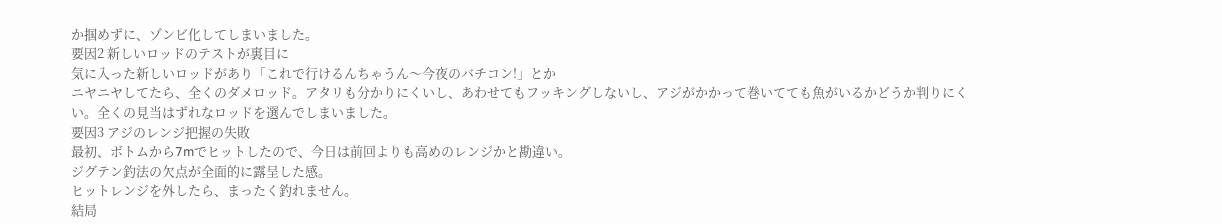か掴めずに、ゾンビ化してしまいました。
要因2 新しいロッドのテストが裏目に
気に入った新しいロッドがあり「これで行けるんちゃうん〜今夜のバチコン!」とか
ニヤニヤしてたら、全くのダメロッド。アタリも分かりにくいし、あわせてもフッキングしないし、アジがかかって巻いてても魚がいるかどうか判りにくい。全くの見当はずれなロッドを選んでしまいました。
要因3 アジのレンジ把握の失敗
最初、ボトムから7mでヒットしたので、今日は前回よりも高めのレンジかと勘違い。
ジグテン釣法の欠点が全面的に露呈した感。
ヒットレンジを外したら、まったく釣れません。
結局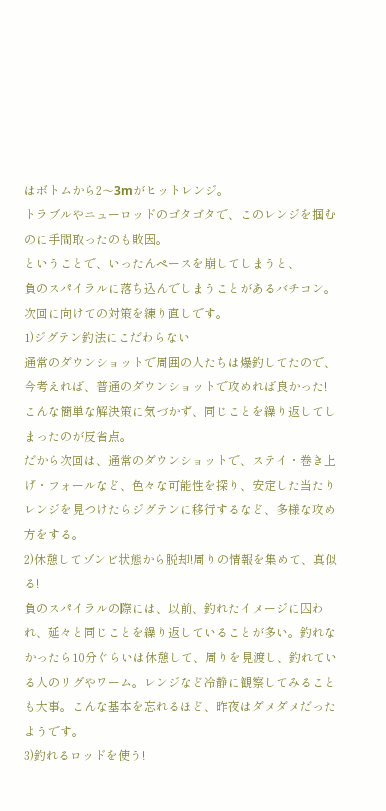はボトムから2〜3mがヒットレンジ。
トラブルやニューロッドのゴタゴタで、このレンジを掴むのに手間取ったのも敗因。
ということで、いったんペースを崩してしまうと、
負のスパイラルに落ち込んでしまうことがあるバチコン。
次回に向けての対策を練り直しです。
1)ジグテン釣法にこだわらない
通常のダウンショットで周囲の人たちは爆釣してたので、
今考えれば、普通のダウンショットで攻めれば良かった!
こんな簡単な解決策に気づかず、同じことを繰り返してしまったのが反省点。
だから次回は、通常のダウンショットで、ステイ・巻き上げ・フォールなど、色々な可能性を探り、安定した当たりレンジを見つけたらジグテンに移行するなど、多様な攻め方をする。
2)休憩してゾンビ状態から脱却!周りの情報を集めて、真似る!
負のスパイラルの際には、以前、釣れたイメージに囚われ、延々と同じことを繰り返していることが多い。釣れなかったら10分ぐらいは休憩して、周りを見渡し、釣れている人のリグやワーム。レンジなど冷静に観察してみることも大事。こんな基本を忘れるほど、昨夜はダメダメだったようです。
3)釣れるロッドを使う!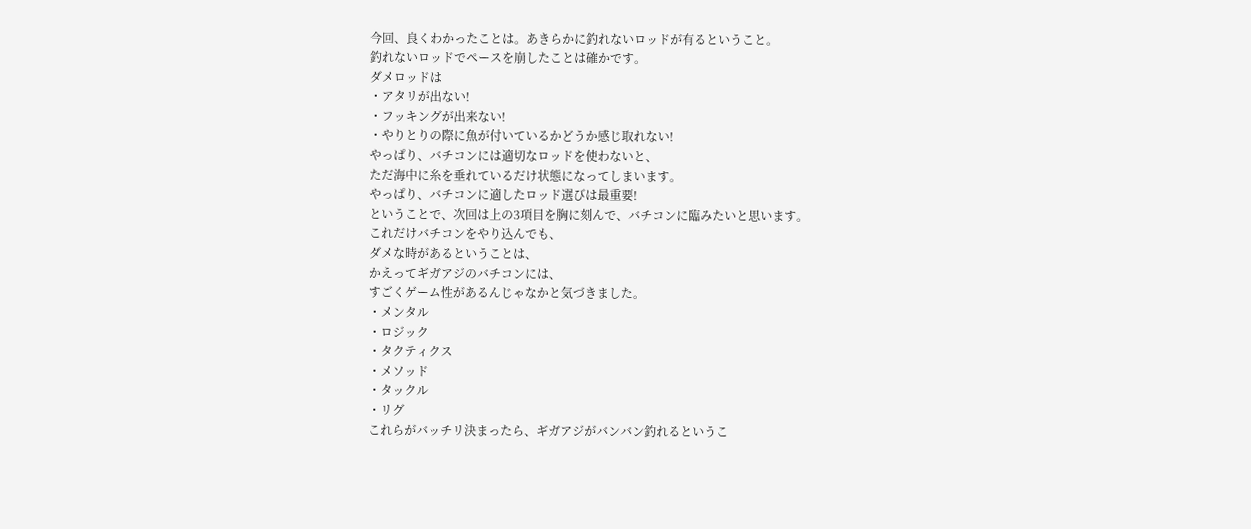今回、良くわかったことは。あきらかに釣れないロッドが有るということ。
釣れないロッドでペースを崩したことは確かです。
ダメロッドは
・アタリが出ない!
・フッキングが出来ない!
・やりとりの際に魚が付いているかどうか感じ取れない!
やっぱり、バチコンには適切なロッドを使わないと、
ただ海中に糸を垂れているだけ状態になってしまいます。
やっぱり、バチコンに適したロッド選びは最重要!
ということで、次回は上の3項目を胸に刻んで、バチコンに臨みたいと思います。
これだけバチコンをやり込んでも、
ダメな時があるということは、
かえってギガアジのバチコンには、
すごくゲーム性があるんじゃなかと気づきました。
・メンタル
・ロジック
・タクティクス
・メソッド
・タックル
・リグ
これらがバッチリ決まったら、ギガアジがバンバン釣れるというこ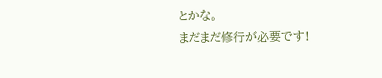とかな。
まだまだ修行が必要です!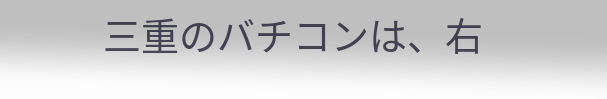三重のバチコンは、右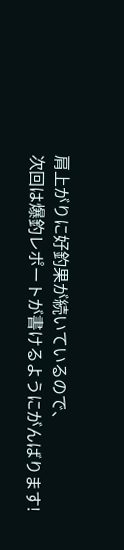肩上がりに好釣果が続いているので、
次回は爆釣レポートが書けるようにがんばります!